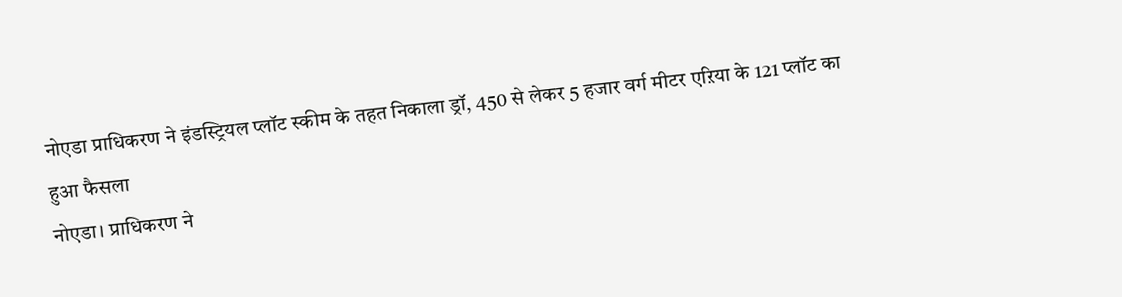नोएडा प्राधिकरण ने इंडस्ट्रियल प्लॉट स्कीम के तहत निकाला ड्रॉ, 450 से लेकर 5 हजार वर्ग मीटर एऱिया के 121 प्लॉट का हुआ फैसला
नोएडा। प्राधिकरण ने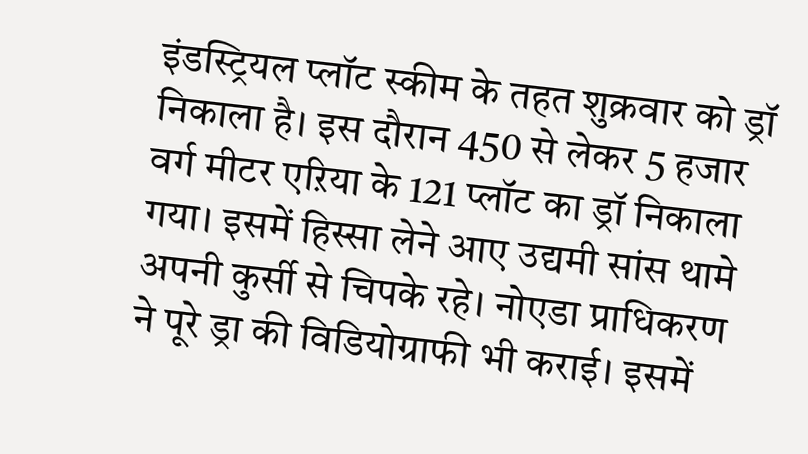इंडस्ट्रियल प्लॉट स्कीम के तहत शुक्रवार को ड्रॉ निकाला है। इस दौरान 450 से लेकर 5 हजार वर्ग मीटर एऱिया के 121 प्लॉट का ड्रॉ निकाला गया। इसमें हिस्सा लेने आए उद्यमी सांस थामे अपनी कुर्सी से चिपके रहे। नोएडा प्राधिकरण ने पूरे ड्रा की विडियोग्राफी भी कराई। इसमें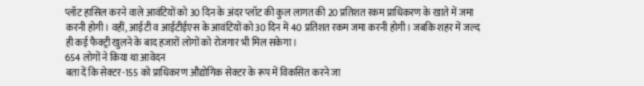प्लॉट हासिल करने वाले आवंटियों को 30 दिन के अंदर प्लॉट की कुल लागत की 20 प्रतिशत रकम प्राधिकरण के खाते में जमा करनी होगी। वहीं, आईटी व आईटीईएस के आवंटियों को 30 दिन में 40 प्रतिशत रकम जमा करनी होगी। जबकि शहर में जल्द ही कई फैक्ट्री खुलने के बाद हजारों लोगों को रोजगार भी मिल सकेगा।
654 लोगों ने किया था आवेदन
बता दें कि सेक्टर-155 को प्राधिकरण औद्योगिक सेक्टर के रूप में विकसित करने जा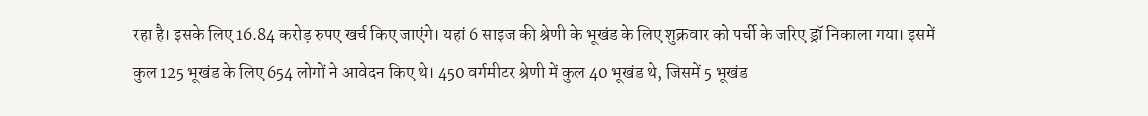रहा है। इसके लिए 16.84 करोड़ रुपए खर्च किए जाएंगे। यहां 6 साइज की श्रेणी के भूखंड के लिए शुक्रवार को पर्ची के जरिए ड्रॉ निकाला गया। इसमें कुल 125 भूखंड के लिए 654 लोगों ने आवेदन किए थे। 450 वर्गमीटर श्रेणी में कुल 40 भूखंड थे, जिसमें 5 भूखंड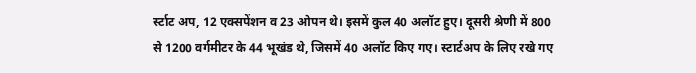र्स्टाट अप, 12 एक्सपेंशन व 23 ओपन थे। इसमें कुल 40 अलॉट हुए। दूसरी श्रेणी में 800 से 1200 वर्गमीटर के 44 भूखंड थे, जिसमें 40 अलॉट किए गए। स्टार्टअप के लिए रखे गए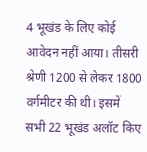4 भूखंड के लिए कोई आवेदन नहीं आया। तीसरी श्रेणी 1200 से लेकर 1800 वर्गमीटर की थी। इसमें सभी 22 भूखंड अलॉट किए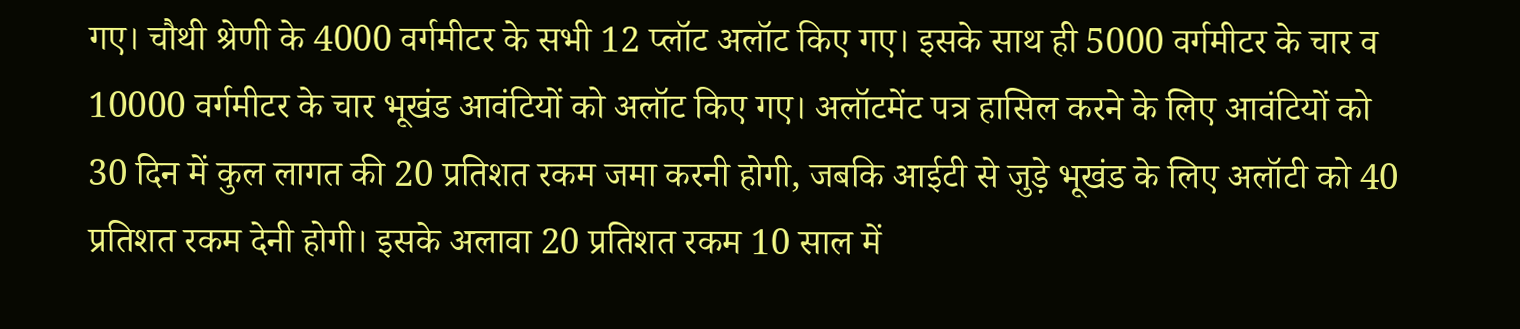गए। चौथी श्रेणी के 4000 वर्गमीटर के सभी 12 प्लॉट अलॉट किए गए। इसके साथ ही 5000 वर्गमीटर के चार व 10000 वर्गमीटर के चार भूखंड आवंटियों को अलॉट किए गए। अलॉटमेंट पत्र हासिल करने के लिए आवंटियों को 30 दिन में कुल लागत की 20 प्रतिशत रकम जमा करनी होगी, जबकि आईटी से जुड़े भूखंड के लिए अलॉटी को 40 प्रतिशत रकम देनी होगी। इसके अलावा 20 प्रतिशत रकम 10 साल में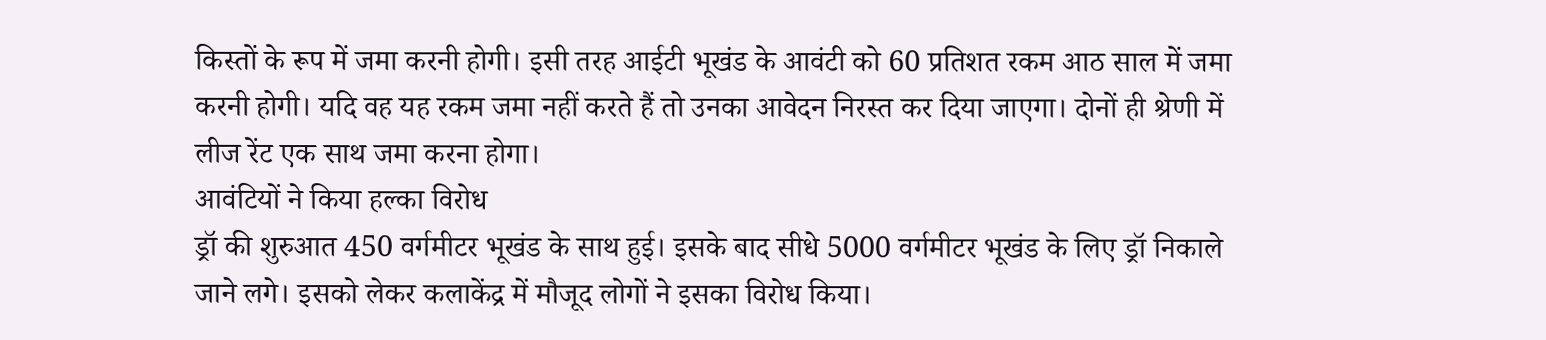किस्तों के रूप में जमा करनी होगी। इसी तरह आईटी भूखंड के आवंटी को 60 प्रतिशत रकम आठ साल में जमा करनी होगी। यदि वह यह रकम जमा नहीं करते हैं तो उनका आवेदन निरस्त कर दिया जाएगा। दोनों ही श्रेणी में लीज रेंट एक साथ जमा करना होगा।
आवंटियों ने किया हल्का विरोध
ड्रॉ की शुरुआत 450 वर्गमीटर भूखंड के साथ हुई। इसके बाद सीधे 5000 वर्गमीटर भूखंड के लिए ड्रॉ निकाले जाने लगे। इसको लेकर कलाकेंद्र में मौजूद लोगों ने इसका विरोध किया।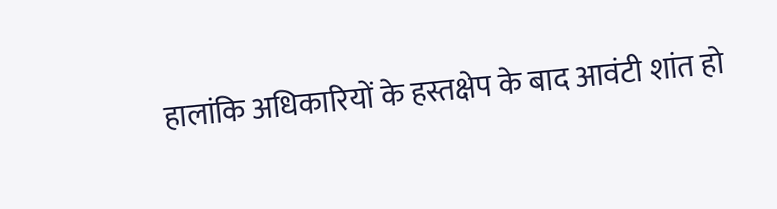हालांकि अधिकारियों के हस्तक्षेप के बाद आवंटी शांत हो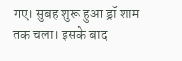गए। सुबह शुरू हुआ ड्रॉ शाम तक चला। इसके बाद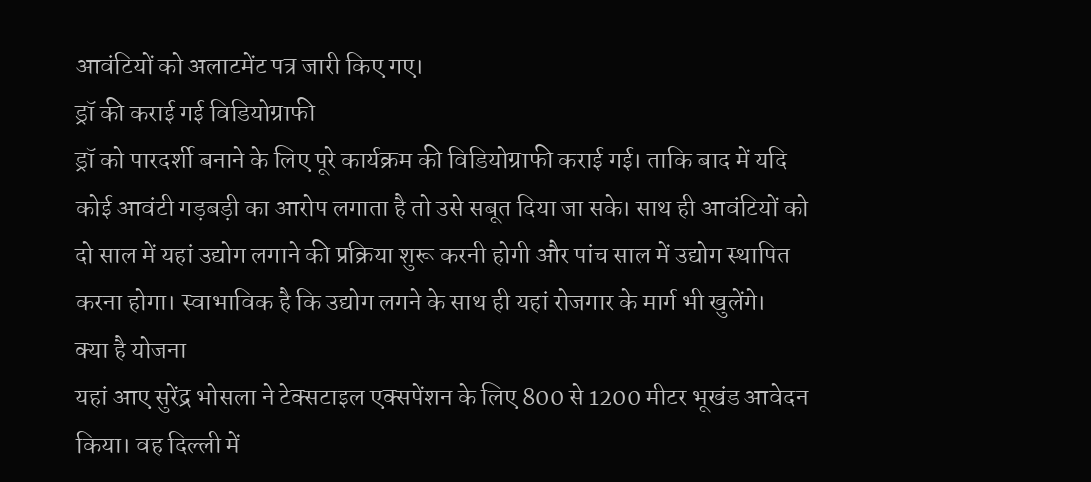आवंटियों को अलाटमेंट पत्र जारी किए गए।
ड्रॉ की कराई गई विडियोग्राफी
ड्रॉ को पारदर्शी बनाने के लिए पूरे कार्यक्रम की विडियोग्राफी कराई गई। ताकि बाद में यदि कोई आवंटी गड़बड़ी का आरोप लगाता है तो उसे सबूत दिया जा सके। साथ ही आवंटियों को दो साल में यहां उद्योग लगाने की प्रक्रिया शुरू करनी होगी और पांच साल में उद्योग स्थापित करना होगा। स्वाभाविक है कि उद्योग लगने के साथ ही यहां रोजगार के मार्ग भी खुलेंगे।
क्या है योजना
यहां आए सुरेंद्र भोसला ने टेक्सटाइल एक्सपेंशन के लिए 800 से 1200 मीटर भूखंड आवेदन किया। वह दिल्ली में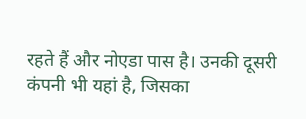रहते हैं और नोएडा पास है। उनकी दूसरी कंपनी भी यहां है, जिसका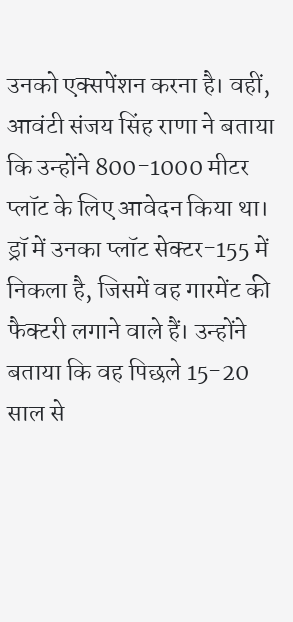उनको एक्सपेंशन करना है। वहीं, आवंटी संजय सिंह राणा ने बताया कि उन्होंने 800-1000 मीटर प्लॉट के लिए आवेदन किया था। ड्रॉ में उनका प्लॉट सेक्टर-155 में निकला है, जिसमें वह गारमेंट की फैक्टरी लगाने वाले हैं। उन्होंने बताया कि वह पिछले 15-20 साल से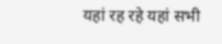यहां रह रहे यहां सभी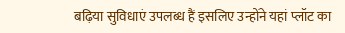बढ़िया सुविधाएं उपलब्ध हैं इसलिए उन्होंने यहां प्लॉट का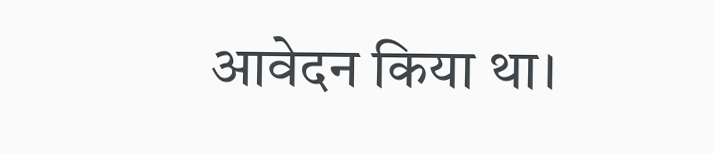आवेदन किया था।